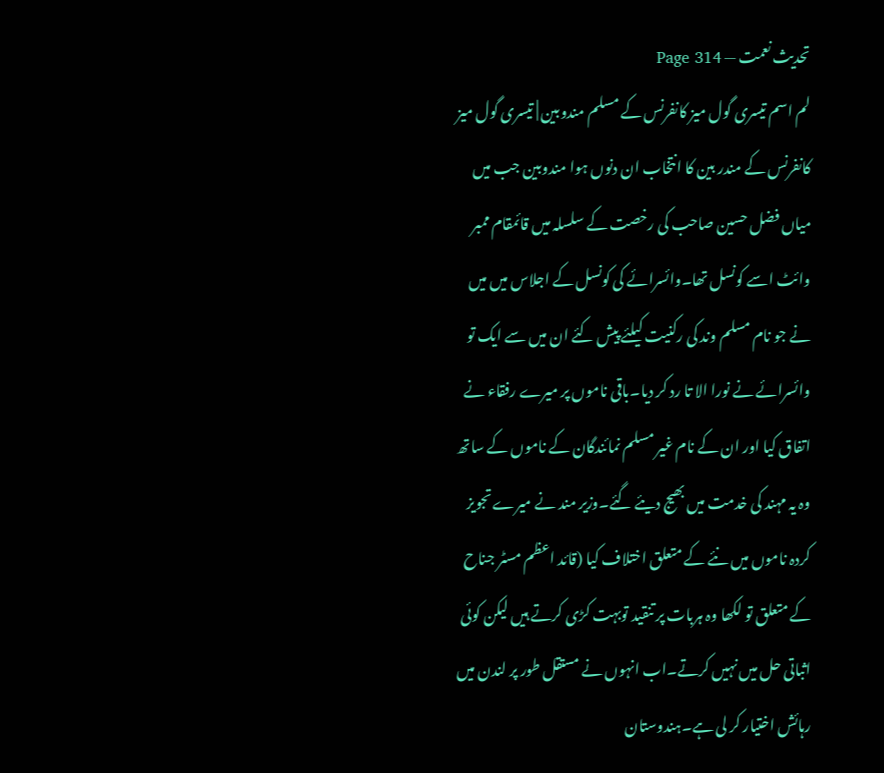تحدیث نعمت — Page 314
لم اسم تیسری گول میز کانفرنس کے مسلم مندوبین | تیسری گول میز کانفرنس کے مندر بین کا انتخاب ان دنوں ہوا مندوبین جب میں میاں فضل حسین صاحب کی رخصت کے سلسلہ میں قائمقام ممبر وائٹ اسے کونسل تھا۔وائسرائے کی کونسل کے اجلاس میں میں نے جو نام مسلم وند کی رکنیت کیلئے پیش کئے ان میں سے ایک تو وائسرائے نے نورا الا تا رد کر دیا۔باقی ناموں پر میرے رفقاء نے اتفاق کیا اور ان کے نام غیر مسلم نمائندگان کے ناموں کے ساتھ وہ یہ مہند کی خدمت میں بھیج دیئے گئے۔وزیر مند نے میرے تجویز کردہ ناموں میں نئے کے متعلق اختلاف کیا (قائد اعظم مسٹر جناح کے متعلق تو لکھا وہ ہربات پر تنقید توبہت کڑی کرتے ہیں لیکن کوئی اثباتی حل میں نہیں کرتے۔اب انہوں نے مستقل طور پر لندن میں رہائش اختیار کر لی ہے۔ہندوستان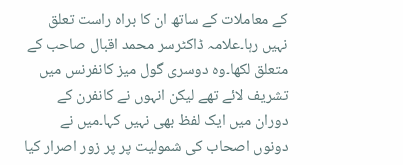کے معاملات کے ساتھ ان کا براہ راست تعلق نہیں رہا۔علامہ ڈاکٹرسر محمد اقبال صاحب کے متعلق لکھا۔وہ دوسری گول میز کانفرنس میں تشریف لائے تھے لیکن انہوں نے کانفرن کے دوران میں ایک لفظ بھی نہیں کہا۔میں نے دونوں اصحاب کی شمولیت پر پر زور اصرار کیا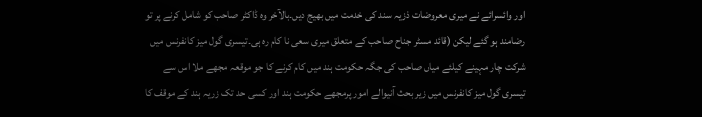اور وائسرائے نے میری معروضات ذزیہ سند کی خدمت میں بھیج دیں۔بالآخر وہ ڈاکٹر صاحب کو شامل کرنے پر تو رضامند ہو گئے لیکن (قائد مسٹر جناح صاحب کے متعلق میری سعی نا کام رہ ہی۔تیسری گول میز کانفرنس میں شرکت چار مہینے کیلئے میاں صاحب کی جگہ حکومت ہند میں کام کرنے کا جو موقعہ مجھے ملا اس سے تیسری گول میز کانفرنس میں زیر بحث آنیوالے امور پرمجھے حکومت ہند اور کسی حد تک زریہ ہند کے موقف کا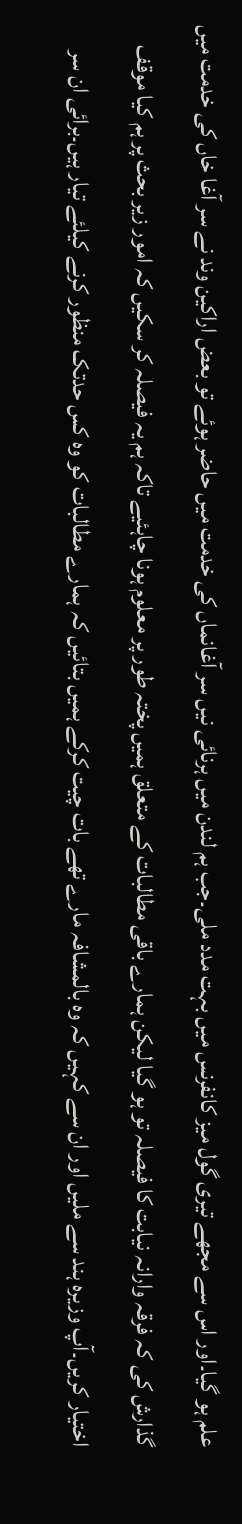علم ہو گیا۔اور اس سے مجھے تیری گول میز کانفرنس میں بہت مدد ملی۔جب ہم لندن میں ہرنائی نیں سر آغانماں کی خدمت میں حاضر ہوئے تو بعض اراکین وند نے سر آغا خاں کی خدمت میں گذارش کی کہ فرقہ وارانہ نیابت کا فیصلہ تو ہو گیا لیکن ہمارے باقی مطالبات کے متعلق ہمیں پختہ طور پر معلوم ہونا چاہئیے تاکہ ہم یہ فیصلہ کر سکیں کہ امور زیر بحث پر ہم کیا موقف اختیار کریں۔آپ وزیرہ ہند سے ملیں اور ان سے کہیں کہ وہ بالمشافہ مارے تھے بات چیت کرکے ہمیں بتائیں کہ ہمارے مطالبات کو وہ کس حدتک منظور کرنے کیلئے تیار ہیں۔برائی ان سر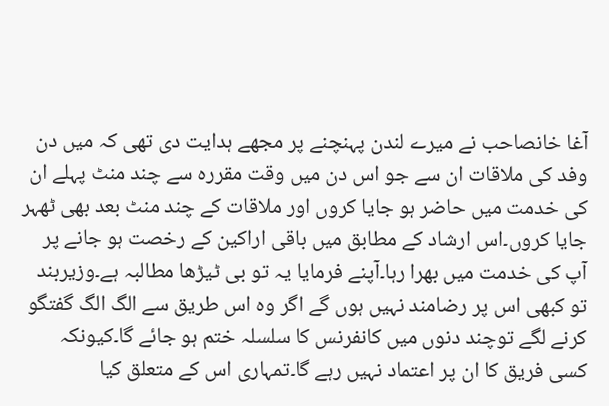آغا خانصاحب نے میرے لندن پہنچنے پر مجھے ہدایت دی تھی کہ میں دن وفد کی ملاقات ان سے جو اس دن میں وقت مقررہ سے چند منٹ پہلے ان کی خدمت میں حاضر ہو جایا کروں اور ملاقات کے چند منٹ بعد بھی ٹھہر جایا کروں۔اس ارشاد کے مطابق میں باقی اراکین کے رخصت ہو جانے پر آپ کی خدمت میں بھرا رہا۔آپنے فرمایا یہ تو بی ٹیڑھا مطالبہ ہے۔وزیربند تو کبھی اس پر رضامند نہیں ہوں گے اگر وہ اس طریق سے الگ الگ گفتگو کرنے لگے توچند دنوں میں کانفرنس کا سلسلہ ختم ہو جائے گا۔کیونکہ کسی فریق کا ان پر اعتماد نہیں رہے گا۔تمہاری اس کے متعلق کیا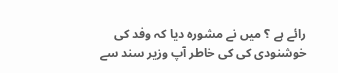رائے ہے ؟ میں نے مشورہ دیا کہ وفد کی خوشنودی کی کی خاطر آپ وزیر سند سے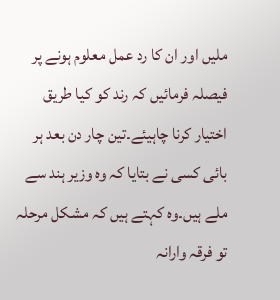ملیں اور ان کا رد عمل معلوم ہونے پر فیصلہ فرمائیں کہ رند کو کیا طریق اختیار کرنا چاہیئے۔تین چار دن بعد ہر بائی کسی نے بتایا کہ وہ وزیر ہند سے ملے ہیں۔وہ کہتے ہیں کہ مشکل مرحلہ تو فرقہ وارانہ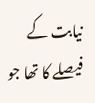نیابت کے فیصلے کا تھا جو